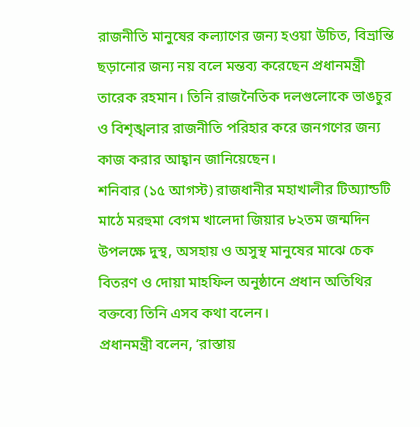রাজনীতি মানুষের কল্যাণের জন্য হওয়া উচিত, বিভ্রান্তি ছড়ানোর জন্য নয় বলে মন্তব্য করেছেন প্রধানমন্ত্রী তারেক রহমান। তিনি রাজনৈতিক দলগুলোকে ভাঙচুর ও বিশৃঙ্খলার রাজনীতি পরিহার করে জনগণের জন্য কাজ করার আহ্বান জানিয়েছেন।
শনিবার (১৫ আগস্ট) রাজধানীর মহাখালীর টিঅ্যান্ডটি মাঠে মরহুমা বেগম খালেদা জিয়ার ৮২তম জন্মদিন উপলক্ষে দুস্থ, অসহায় ও অসুস্থ মানুষের মাঝে চেক বিতরণ ও দোয়া মাহফিল অনুষ্ঠানে প্রধান অতিথির বক্তব্যে তিনি এসব কথা বলেন।
প্রধানমন্ত্রী বলেন, ‘রাস্তায়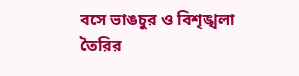বসে ভাঙচুর ও বিশৃঙ্খলা তৈরির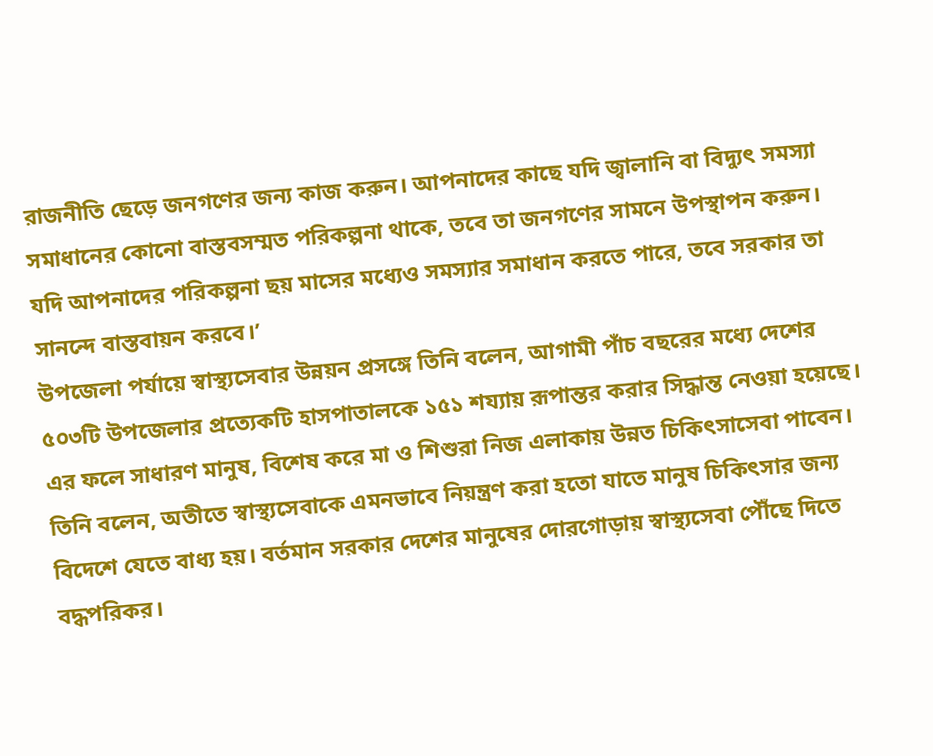রাজনীতি ছেড়ে জনগণের জন্য কাজ করুন। আপনাদের কাছে যদি জ্বালানি বা বিদ্যুৎ সমস্যা সমাধানের কোনো বাস্তবসম্মত পরিকল্পনা থাকে, তবে তা জনগণের সামনে উপস্থাপন করুন। যদি আপনাদের পরিকল্পনা ছয় মাসের মধ্যেও সমস্যার সমাধান করতে পারে, তবে সরকার তা সানন্দে বাস্তবায়ন করবে।’
উপজেলা পর্যায়ে স্বাস্থ্যসেবার উন্নয়ন প্রসঙ্গে তিনি বলেন, আগামী পাঁচ বছরের মধ্যে দেশের ৫০৩টি উপজেলার প্রত্যেকটি হাসপাতালকে ১৫১ শয্যায় রূপান্তর করার সিদ্ধান্ত নেওয়া হয়েছে। এর ফলে সাধারণ মানুষ, বিশেষ করে মা ও শিশুরা নিজ এলাকায় উন্নত চিকিৎসাসেবা পাবেন।
তিনি বলেন, অতীতে স্বাস্থ্যসেবাকে এমনভাবে নিয়ন্ত্রণ করা হতো যাতে মানুষ চিকিৎসার জন্য বিদেশে যেতে বাধ্য হয়। বর্তমান সরকার দেশের মানুষের দোরগোড়ায় স্বাস্থ্যসেবা পৌঁছে দিতে বদ্ধপরিকর।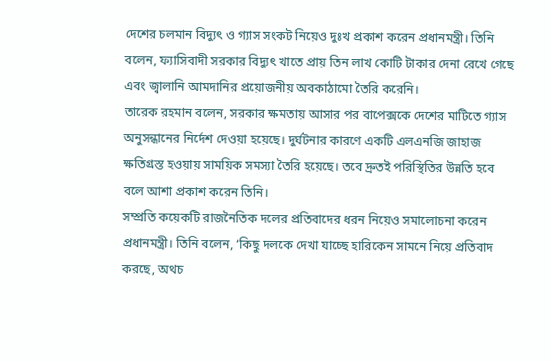দেশের চলমান বিদ্যুৎ ও গ্যাস সংকট নিয়েও দুঃখ প্রকাশ করেন প্রধানমন্ত্রী। তিনি বলেন, ফ্যাসিবাদী সরকার বিদ্যুৎ খাতে প্রায় তিন লাখ কোটি টাকার দেনা রেখে গেছে এবং জ্বালানি আমদানির প্রয়োজনীয় অবকাঠামো তৈরি করেনি।
তারেক রহমান বলেন, সরকার ক্ষমতায় আসার পর বাপেক্সকে দেশের মাটিতে গ্যাস অনুসন্ধানের নির্দেশ দেওয়া হয়েছে। দুর্ঘটনার কারণে একটি এলএনজি জাহাজ ক্ষতিগ্রস্ত হওয়ায় সাময়িক সমস্যা তৈরি হয়েছে। তবে দ্রুতই পরিস্থিতির উন্নতি হবে বলে আশা প্রকাশ করেন তিনি।
সম্প্রতি কয়েকটি রাজনৈতিক দলের প্রতিবাদের ধরন নিয়েও সমালোচনা করেন প্রধানমন্ত্রী। তিনি বলেন, ‘কিছু দলকে দেখা যাচ্ছে হারিকেন সামনে নিয়ে প্রতিবাদ করছে, অথচ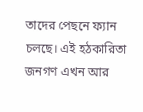তাদের পেছনে ফ্যান চলছে। এই হঠকারিতা জনগণ এখন আর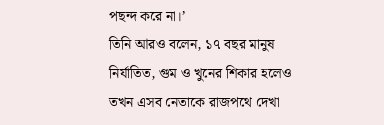পছন্দ করে না।’
তিনি আরও বলেন, ১৭ বছর মানুষ নির্যাতিত, গুম ও খুনের শিকার হলেও তখন এসব নেতাকে রাজপথে দেখা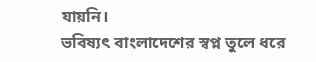যায়নি।
ভবিষ্যৎ বাংলাদেশের স্বপ্ন তুলে ধরে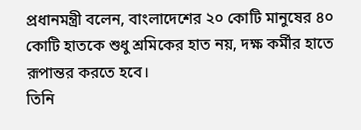প্রধানমন্ত্রী বলেন, বাংলাদেশের ২০ কোটি মানুষের ৪০ কোটি হাতকে শুধু শ্রমিকের হাত নয়, দক্ষ কর্মীর হাতে রূপান্তর করতে হবে।
তিনি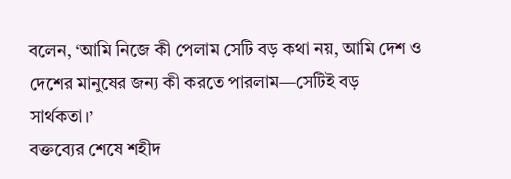বলেন, ‘আমি নিজে কী পেলাম সেটি বড় কথা নয়, আমি দেশ ও দেশের মানুষের জন্য কী করতে পারলাম—সেটিই বড় সার্থকতা।’
বক্তব্যের শেষে শহীদ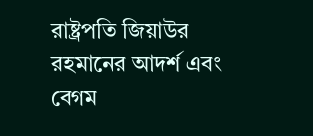রাষ্ট্রপতি জিয়াউর রহমানের আদর্শ এবং বেগম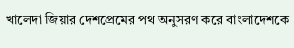খালেদা জিয়ার দেশপ্রেমের পথ অনুসরণ করে বাংলাদেশকে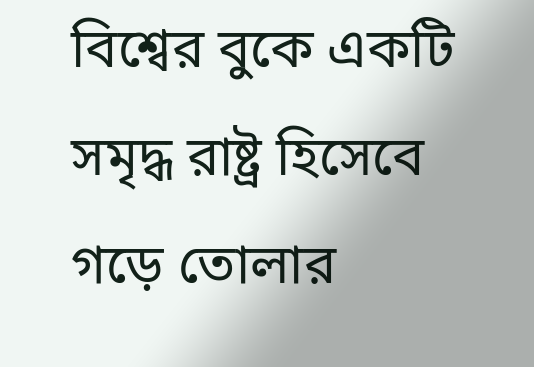বিশ্বের বুকে একটি সমৃদ্ধ রাষ্ট্র হিসেবে গড়ে তোলার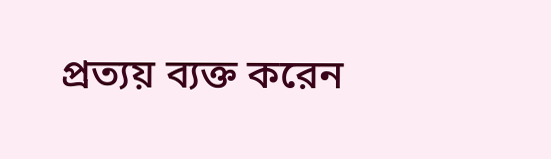প্রত্যয় ব্যক্ত করেন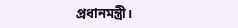প্রধানমন্ত্রী।